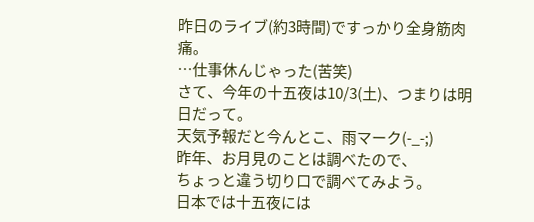昨日のライブ(約3時間)ですっかり全身筋肉痛。
…仕事休んじゃった(苦笑)
さて、今年の十五夜は10/3(土)、つまりは明日だって。
天気予報だと今んとこ、雨マーク(-_-;)
昨年、お月見のことは調べたので、
ちょっと違う切り口で調べてみよう。
日本では十五夜には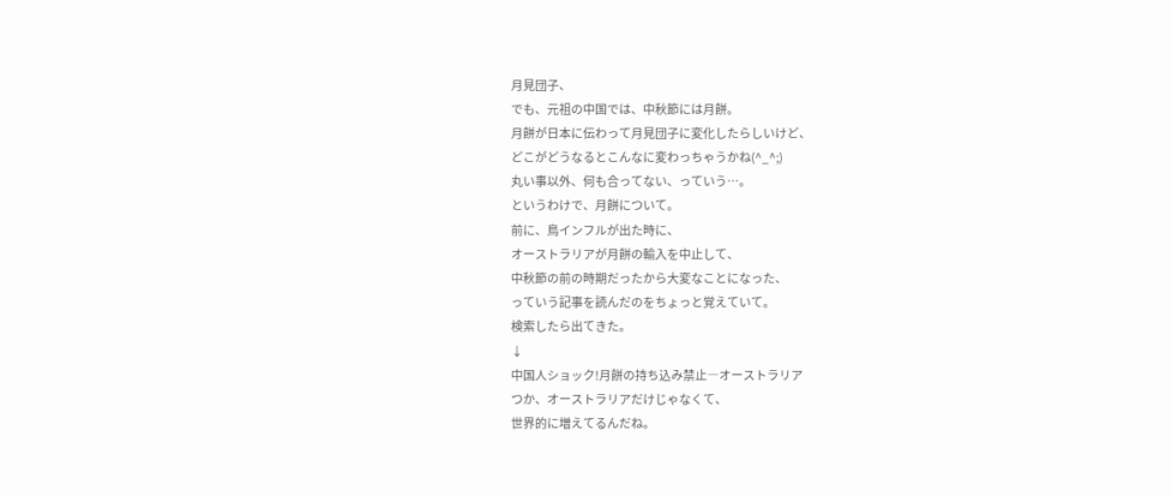月見団子、
でも、元祖の中国では、中秋節には月餅。
月餅が日本に伝わって月見団子に変化したらしいけど、
どこがどうなるとこんなに変わっちゃうかね(^_^;)
丸い事以外、何も合ってない、っていう…。
というわけで、月餅について。
前に、鳥インフルが出た時に、
オーストラリアが月餅の輸入を中止して、
中秋節の前の時期だったから大変なことになった、
っていう記事を読んだのをちょっと覚えていて。
検索したら出てきた。
↓
中国人ショック!月餅の持ち込み禁止―オーストラリア
つか、オーストラリアだけじゃなくて、
世界的に増えてるんだね。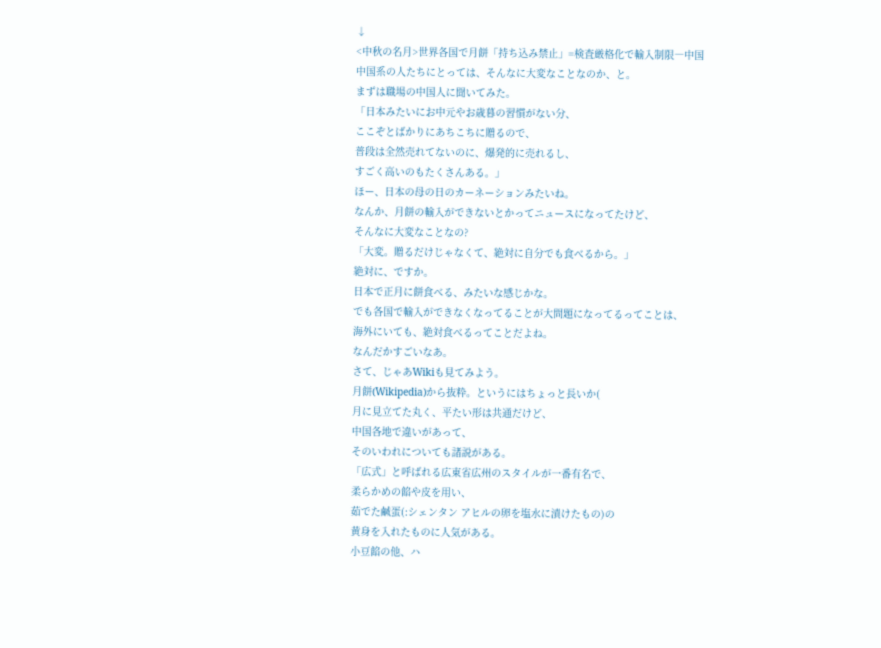↓
<中秋の名月>世界各国で月餅「持ち込み禁止」=検査厳格化で輸入制限―中国
中国系の人たちにとっては、そんなに大変なことなのか、と。
まずは職場の中国人に聞いてみた。
「日本みたいにお中元やお歳暮の習慣がない分、
ここぞとばかりにあちこちに贈るので、
普段は全然売れてないのに、爆発的に売れるし、
すごく高いのもたくさんある。」
ほー、日本の母の日のカーネーションみたいね。
なんか、月餅の輸入ができないとかってニュースになってたけど、
そんなに大変なことなの?
「大変。贈るだけじゃなくて、絶対に自分でも食べるから。」
絶対に、ですか。
日本で正月に餅食べる、みたいな感じかな。
でも各国で輸入ができなくなってることが大問題になってるってことは、
海外にいても、絶対食べるってことだよね。
なんだかすごいなあ。
さて、じゃあWikiも見てみよう。
月餅(Wikipedia)から抜粋。というにはちょっと長いか(
月に見立てた丸く、平たい形は共通だけど、
中国各地で違いがあって、
そのいわれについても諸説がある。
「広式」と呼ばれる広東省広州のスタイルが一番有名で、
柔らかめの餡や皮を用い、
茹でた鹹蛋(:シェンタン アヒルの卵を塩水に漬けたもの)の
黄身を入れたものに人気がある。
小豆餡の他、ハ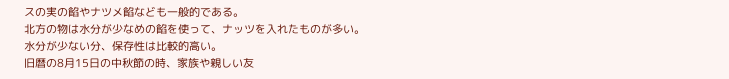スの実の餡やナツメ餡なども一般的である。
北方の物は水分が少なめの餡を使って、ナッツを入れたものが多い。
水分が少ない分、保存性は比較的高い。
旧暦の8月15日の中秋節の時、家族や親しい友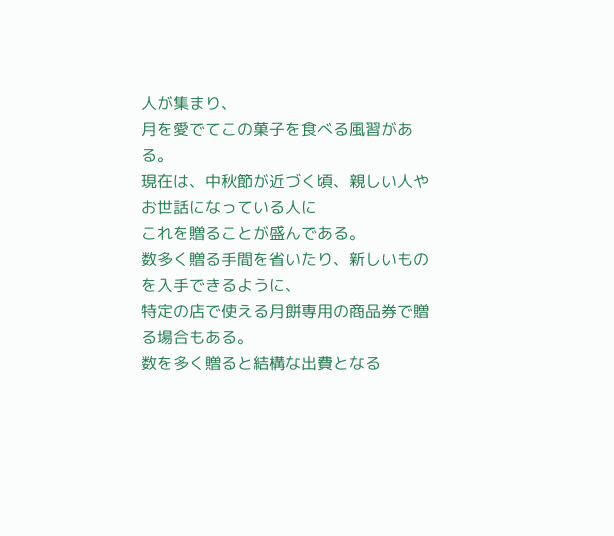人が集まり、
月を愛でてこの菓子を食べる風習がある。
現在は、中秋節が近づく頃、親しい人やお世話になっている人に
これを贈ることが盛んである。
数多く贈る手間を省いたり、新しいものを入手できるように、
特定の店で使える月餅専用の商品券で贈る場合もある。
数を多く贈ると結構な出費となる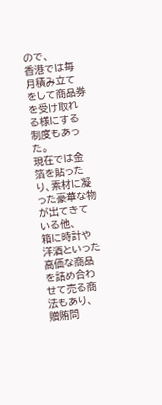ので、
香港では毎月積み立てをして商品券を受け取れる様にする制度もあった。
現在では金箔を貼ったり、素材に凝った豪華な物が出てきている他、
箱に時計や洋酒といった高価な商品を詰め合わせて売る商法もあり、
贈賄問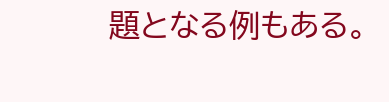題となる例もある。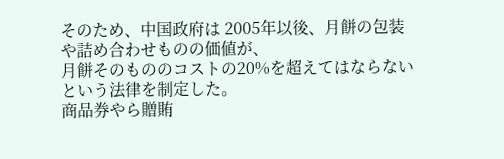そのため、中国政府は 2005年以後、月餅の包装や詰め合わせものの価値が、
月餅そのもののコストの20%を超えてはならないという法律を制定した。
商品券やら贈賄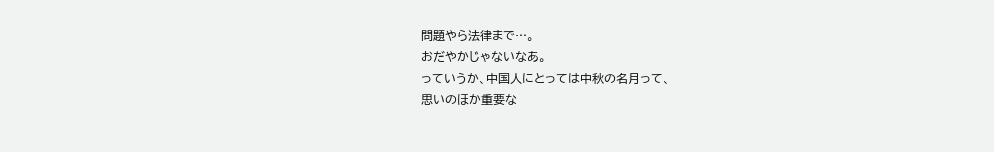問題やら法律まで…。
おだやかじゃないなあ。
っていうか、中国人にとっては中秋の名月って、
思いのほか重要な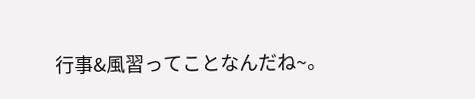行事&風習ってことなんだね~。